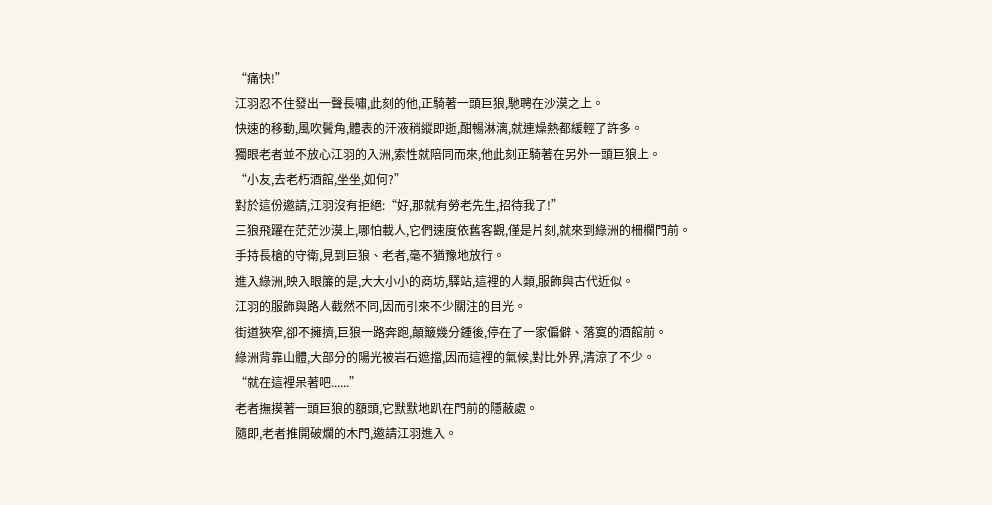“痛快!”
江羽忍不住發出一聲長嘯,此刻的他,正騎著一頭巨狼,馳聘在沙漠之上。
快速的移動,風吹鬢角,體表的汗液稍縱即逝,酣暢淋漓,就連燥熱都緩輕了許多。
獨眼老者並不放心江羽的入洲,索性就陪同而來,他此刻正騎著在另外一頭巨狼上。
“小友,去老朽酒館,坐坐,如何?”
對於這份邀請,江羽沒有拒絕:“好,那就有勞老先生,招待我了!”
三狼飛躍在茫茫沙漠上,哪怕載人,它們速度依舊客觀,僅是片刻,就來到綠洲的柵欄門前。
手持長槍的守衛,見到巨狼、老者,毫不猶豫地放行。
進入綠洲,映入眼簾的是,大大小小的商坊,驛站,這裡的人類,服飾與古代近似。
江羽的服飾與路人截然不同,因而引來不少關注的目光。
街道狹窄,卻不擁擠,巨狼一路奔跑,顛簸幾分鍾後,停在了一家偏僻、落寞的酒館前。
綠洲背靠山體,大部分的陽光被岩石遮擋,因而這裡的氣候,對比外界,清涼了不少。
“就在這裡呆著吧......”
老者撫摸著一頭巨狼的額頭,它默默地趴在門前的隱蔽處。
隨即,老者推開破爛的木門,邀請江羽進入。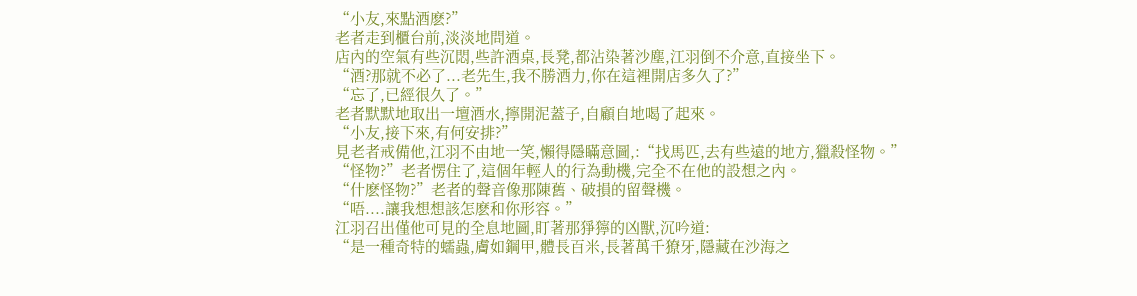“小友,來點酒麽?”
老者走到櫃台前,淡淡地問道。
店內的空氣有些沉悶,些許酒桌,長凳,都沾染著沙塵,江羽倒不介意,直接坐下。
“酒?那就不必了...老先生,我不勝酒力,你在這裡開店多久了?”
“忘了,已經很久了。”
老者默默地取出一壇酒水,擰開泥蓋子,自顧自地喝了起來。
“小友,接下來,有何安排?”
見老者戒備他,江羽不由地一笑,懶得隱瞞意圖,:“找馬匹,去有些遠的地方,獵殺怪物。”
“怪物?”老者愣住了,這個年輕人的行為動機,完全不在他的設想之內。
“什麽怪物?”老者的聲音像那陳舊、破損的留聲機。
“唔....讓我想想該怎麽和你形容。”
江羽召出僅他可見的全息地圖,盯著那猙獰的凶獸,沉吟道:
“是一種奇特的蠕蟲,膚如鋼甲,體長百米,長著萬千獠牙,隱藏在沙海之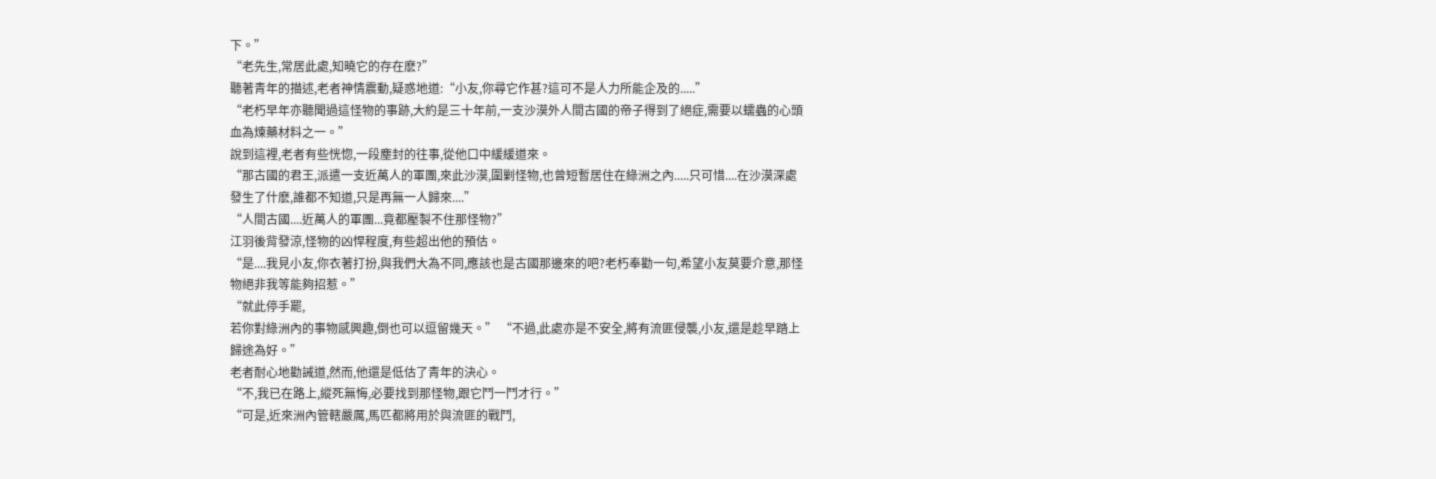下。”
“老先生,常居此處,知曉它的存在麽?”
聽著青年的描述,老者神情震動,疑惑地道:“小友,你尋它作甚?這可不是人力所能企及的.....”
“老朽早年亦聽聞過這怪物的事跡,大約是三十年前,一支沙漠外人間古國的帝子得到了絕症,需要以蠕蟲的心頭血為煉藥材料之一。”
說到這裡,老者有些恍惚,一段塵封的往事,從他口中緩緩道來。
“那古國的君王,派遣一支近萬人的軍團,來此沙漠,圍剿怪物,也曾短暫居住在綠洲之內.....只可惜....在沙漠深處發生了什麽,誰都不知道,只是再無一人歸來....”
“人間古國....近萬人的軍團...竟都壓製不住那怪物?”
江羽後背發涼,怪物的凶悍程度,有些超出他的預估。
“是....我見小友,你衣著打扮,與我們大為不同,應該也是古國那邊來的吧?老朽奉勸一句,希望小友莫要介意,那怪物絕非我等能夠招惹。”
“就此停手罷,
若你對綠洲內的事物感興趣,倒也可以逗留幾天。” “不過,此處亦是不安全,將有流匪侵襲,小友,還是趁早踏上歸途為好。”
老者耐心地勸誡道,然而,他還是低估了青年的決心。
“不,我已在路上,縱死無悔,必要找到那怪物,跟它鬥一鬥才行。”
“可是,近來洲內管轄嚴厲,馬匹都將用於與流匪的戰鬥,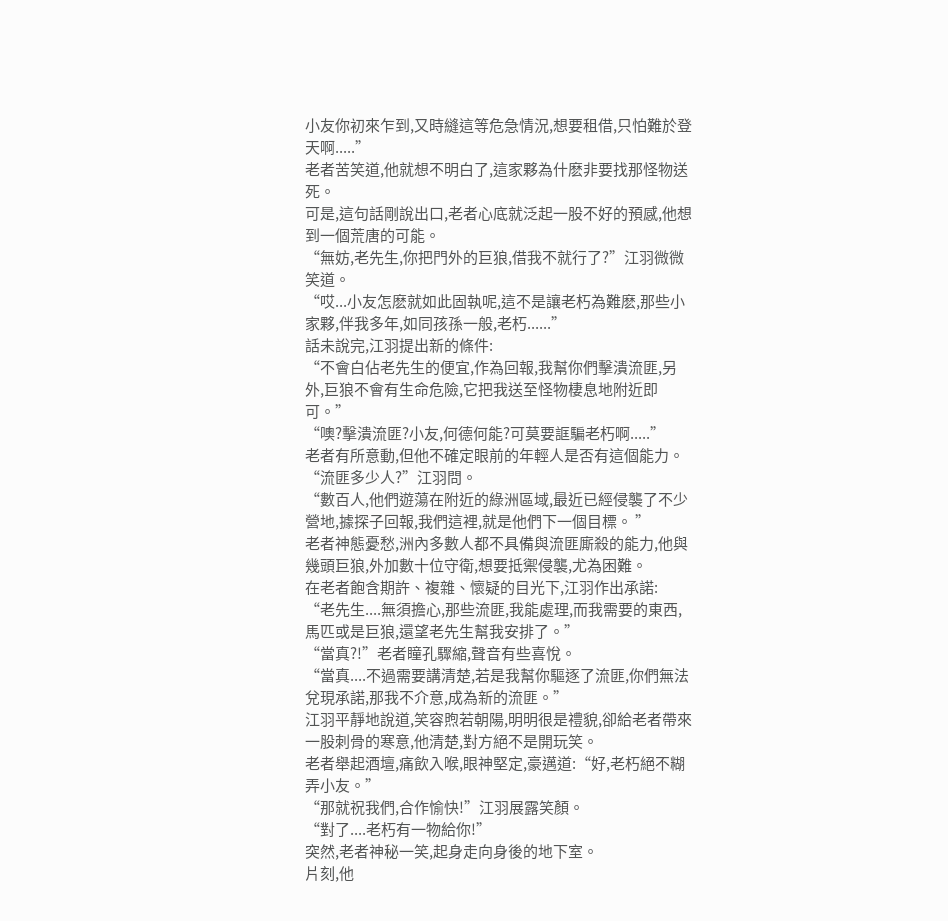小友你初來乍到,又時縫這等危急情況,想要租借,只怕難於登天啊.....”
老者苦笑道,他就想不明白了,這家夥為什麽非要找那怪物送死。
可是,這句話剛說出口,老者心底就泛起一股不好的預感,他想到一個荒唐的可能。
“無妨,老先生,你把門外的巨狼,借我不就行了?”江羽微微笑道。
“哎...小友怎麽就如此固執呢,這不是讓老朽為難麽,那些小家夥,伴我多年,如同孩孫一般,老朽......”
話未說完,江羽提出新的條件:
“不會白佔老先生的便宜,作為回報,我幫你們擊潰流匪,另外,巨狼不會有生命危險,它把我送至怪物棲息地附近即可。”
“噢?擊潰流匪?小友,何德何能?可莫要誆騙老朽啊.....”
老者有所意動,但他不確定眼前的年輕人是否有這個能力。
“流匪多少人?”江羽問。
“數百人,他們遊蕩在附近的綠洲區域,最近已經侵襲了不少營地,據探子回報,我們這裡,就是他們下一個目標。 ”
老者神態憂愁,洲內多數人都不具備與流匪廝殺的能力,他與幾頭巨狼,外加數十位守衛,想要抵禦侵襲,尤為困難。
在老者飽含期許、複雜、懷疑的目光下,江羽作出承諾:
“老先生....無須擔心,那些流匪,我能處理,而我需要的東西,馬匹或是巨狼,還望老先生幫我安排了。”
“當真?!”老者瞳孔驟縮,聲音有些喜悅。
“當真....不過需要講清楚,若是我幫你驅逐了流匪,你們無法兌現承諾,那我不介意,成為新的流匪。”
江羽平靜地說道,笑容煦若朝陽,明明很是禮貌,卻給老者帶來一股刺骨的寒意,他清楚,對方絕不是開玩笑。
老者舉起酒壇,痛飲入喉,眼神堅定,豪邁道:“好,老朽絕不糊弄小友。”
“那就祝我們,合作愉快!”江羽展露笑顏。
“對了....老朽有一物給你!”
突然,老者神秘一笑,起身走向身後的地下室。
片刻,他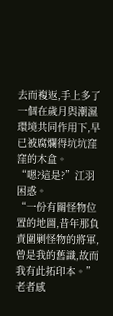去而複返,手上多了一個在歲月與潮濕環境共同作用下,早已被腐爛得坑坑窪窪的木盒。
“嗯?這是?”江羽困惑。
“一份有關怪物位置的地圖,昔年那負責圍剿怪物的將軍,曾是我的舊識,故而我有此拓印本。”
老者感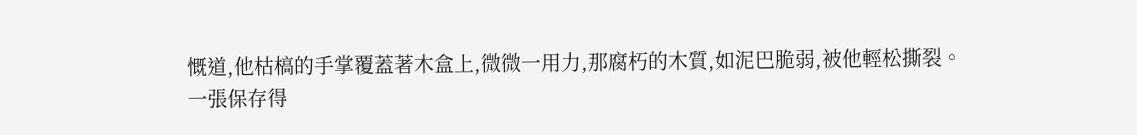慨道,他枯槁的手掌覆蓋著木盒上,微微一用力,那腐朽的木質,如泥巴脆弱,被他輕松撕裂。
一張保存得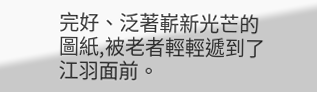完好、泛著嶄新光芒的圖紙,被老者輕輕遞到了江羽面前。